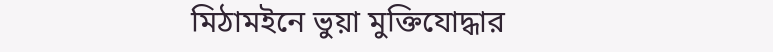মিঠামইনে ভুয়া মুক্তিযোদ্ধার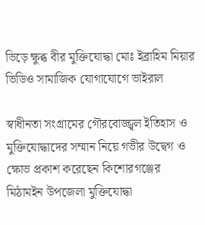ভিড়ে ক্ষুব্ধ বীর মুক্তিযোদ্ধা মোঃ ইব্রাহিম মিয়ার ভিডিও সামাজিক যোগাযোগে ভাইরাল

স্বাধীনতা সংগ্রামের গৌরবোজ্জ্বল ইতিহাস ও মুক্তিযোদ্ধাদের সম্মান নিয়ে গভীর উদ্বেগ ও ক্ষোভ প্রকাশ করেছেন কিশোরগঞ্জের  মিঠামইন উপজেলা মুক্তিযোদ্ধা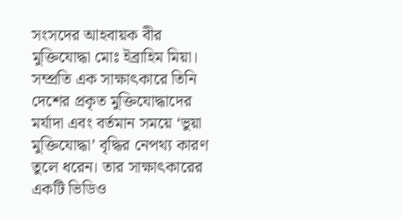সংসদের আহবায়ক বীর মুক্তিযোদ্ধা মোঃ ইব্রাহিম মিয়া। সম্প্রতি এক সাক্ষাৎকারে তিনি দেশের প্রকৃত মুক্তিযোদ্ধাদের মর্যাদা এবং বর্তমান সময়ে ‘ভুয়া মুক্তিযোদ্ধা’ বৃদ্ধির নেপথ্য কারণ তুলে ধরেন। তার সাক্ষাৎকারের একটি ভিডিও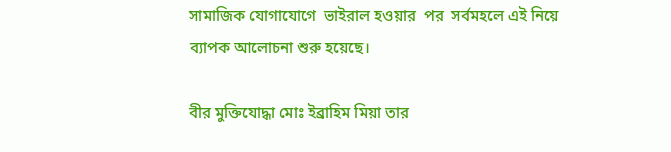সামাজিক যোগাযোগে  ভাইরাল হওয়ার  পর  সর্বমহলে এই নিয়ে  ব্যাপক আলোচনা শুরু হয়েছে।

বীর মুক্তিযোদ্ধা মোঃ ইব্রাহিম মিয়া তার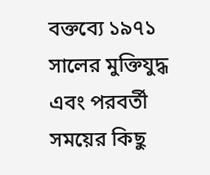বক্তব্যে ১৯৭১ সালের মুক্তিযুদ্ধ এবং পরবর্তী সময়ের কিছু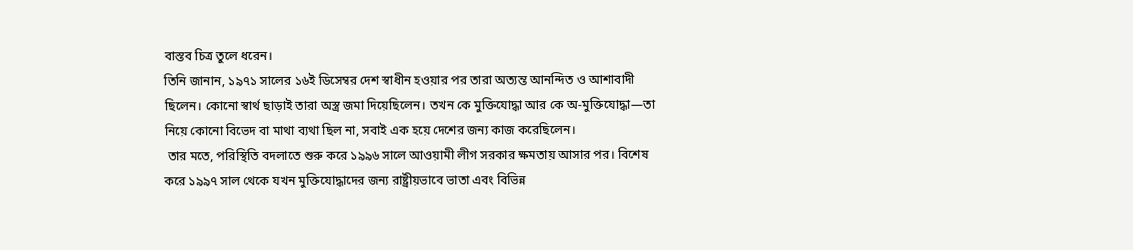বাস্তব চিত্র তুলে ধরেন।
তিনি জানান, ১৯৭১ সালের ১৬ই ডিসেম্বর দেশ স্বাধীন হওয়ার পর তারা অত্যন্ত আনন্দিত ও আশাবাদী ছিলেন। কোনো স্বার্থ ছাড়াই তারা অস্ত্র জমা দিয়েছিলেন। তখন কে মুক্তিযোদ্ধা আর কে অ-মুক্তিযোদ্ধা—তা নিয়ে কোনো বিভেদ বা মাথা ব্যথা ছিল না, সবাই এক হয়ে দেশের জন্য কাজ করেছিলেন।
 তার মতে, পরিস্থিতি বদলাতে শুরু করে ১৯৯৬ সালে আওয়ামী লীগ সরকার ক্ষমতায় আসার পর। বিশেষ করে ১৯৯৭ সাল থেকে যখন মুক্তিযোদ্ধাদের জন্য রাষ্ট্রীয়ভাবে ভাতা এবং বিভিন্ন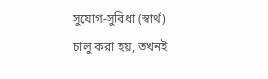সুযোগ-সুবিধা (স্বার্থ) চালু করা হয়, তখনই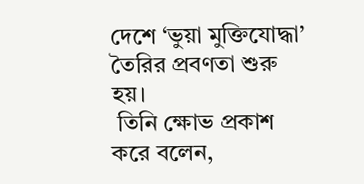দেশে ‘ভুয়া মুক্তিযোদ্ধা’ তৈরির প্রবণতা শুরু হয়।
 তিনি ক্ষোভ প্রকাশ করে বলেন,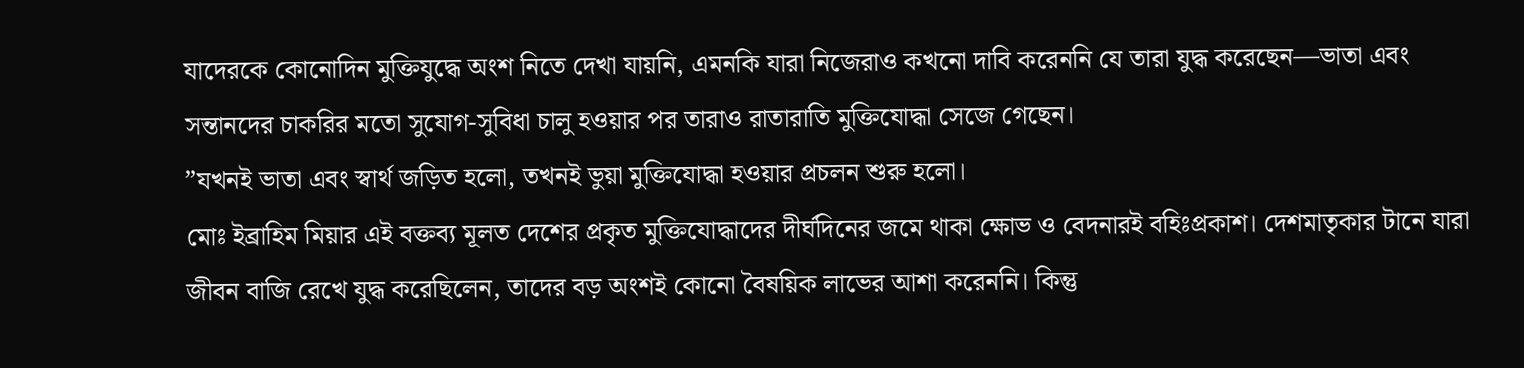যাদেরকে কোনোদিন মুক্তিযুদ্ধে অংশ নিতে দেখা যায়নি, এমনকি যারা নিজেরাও কখনো দাবি করেননি যে তারা যুদ্ধ করেছেন—ভাতা এবং সন্তানদের চাকরির মতো সুযোগ-সুবিধা চালু হওয়ার পর তারাও রাতারাতি মুক্তিযোদ্ধা সেজে গেছেন।
”যখনই ভাতা এবং স্বার্থ জড়িত হলো, তখনই ভুয়া মুক্তিযোদ্ধা হওয়ার প্রচলন শুরু হলো।
মোঃ ইব্রাহিম মিয়ার এই বক্তব্য মূলত দেশের প্রকৃত মুক্তিযোদ্ধাদের দীর্ঘদিনের জমে থাকা ক্ষোভ ও বেদনারই বহিঃপ্রকাশ। দেশমাতৃকার টানে যারা জীবন বাজি রেখে যুদ্ধ করেছিলেন, তাদের বড় অংশই কোনো বৈষয়িক লাভের আশা করেননি। কিন্তু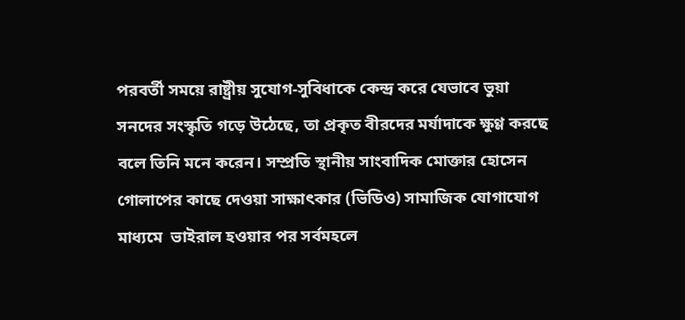পরবর্তী সময়ে রাষ্ট্রীয় সুযোগ-সুবিধাকে কেন্দ্র করে যেভাবে ভুয়া সনদের সংস্কৃতি গড়ে উঠেছে, তা প্রকৃত বীরদের মর্যাদাকে ক্ষুণ্ণ করছে বলে তিনি মনে করেন। সম্প্রতি স্থানীয় সাংবাদিক মোক্তার হোসেন গোলাপের কাছে দেওয়া সাক্ষাৎকার (ভিডিও) সামাজিক যোগাযোগ মাধ্যমে  ভাইরাল হওয়ার পর সর্বমহলে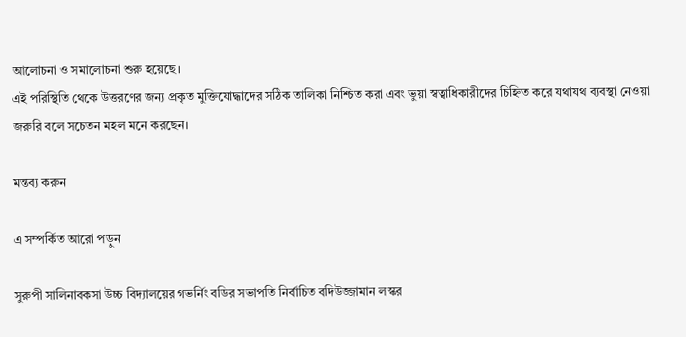আলোচনা ও সমালোচনা শুরু হয়েছে।
এই পরিস্থিতি থেকে উত্তরণের জন্য প্রকৃত মুক্তিযোদ্ধাদের সঠিক তালিকা নিশ্চিত করা এবং ভুয়া স্বত্বাধিকারীদের চিহ্নিত করে যথাযথ ব্যবস্থা নেওয়া জরুরি বলে সচেতন মহল মনে করছেন।

মন্তব্য করুন

এ সম্পর্কিত আরো পড়ুন

সুরুপী সালিনাবকসা উচ্চ বিদ্যালয়ের গভর্নিং বডির সভাপতি নির্বাচিত বদিউজ্জামান লস্কর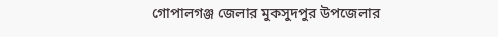গোপালগঞ্জ জেলার মুকসুদপুর উপজেলার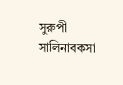সুরুপী সালিনাবকসা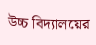উচ্চ বিদ্যালয়ের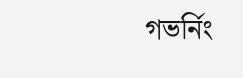গভর্নিং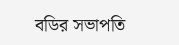বডির সভাপতি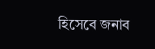হিসেবে জনাব